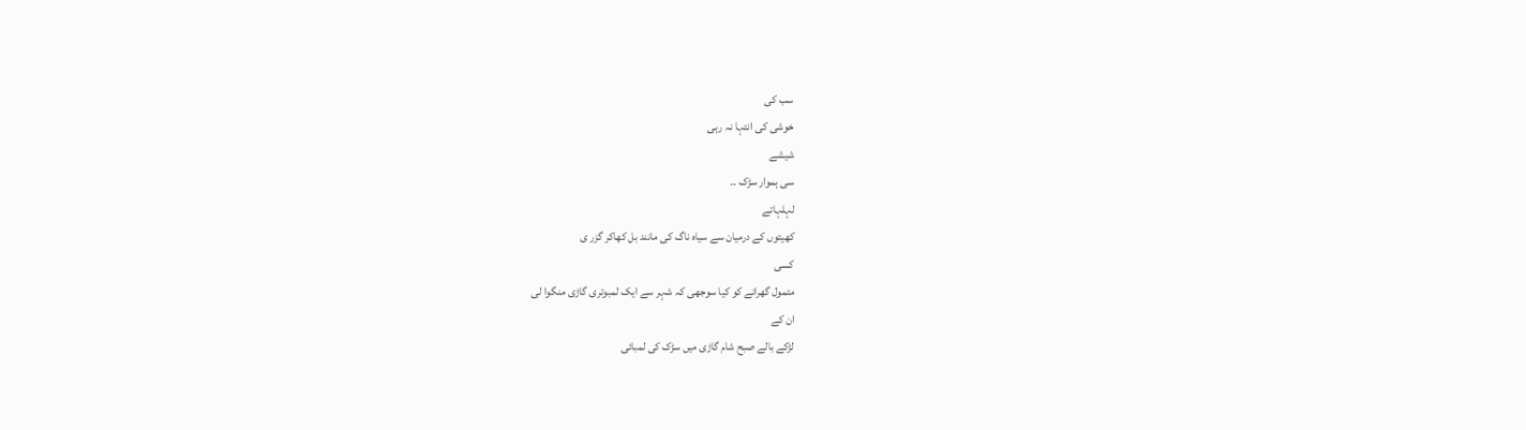سب کی
خوشی کی انتہا نہ رہی
شیشے
سی ہموار سڑک ۔۔
لہلہاتے
کھیتوں کے درمیان سے سیاہ ناگ کی مانند بل کھاکر گزر ی
کسی
متمول گھرانے کو کیا سوجھی کہ شہر سے ایک لمبوتری گاڑی منگوا لی
ان کے
لڑکے بالے صبح شام گاڑی میں سڑک کی لمبائی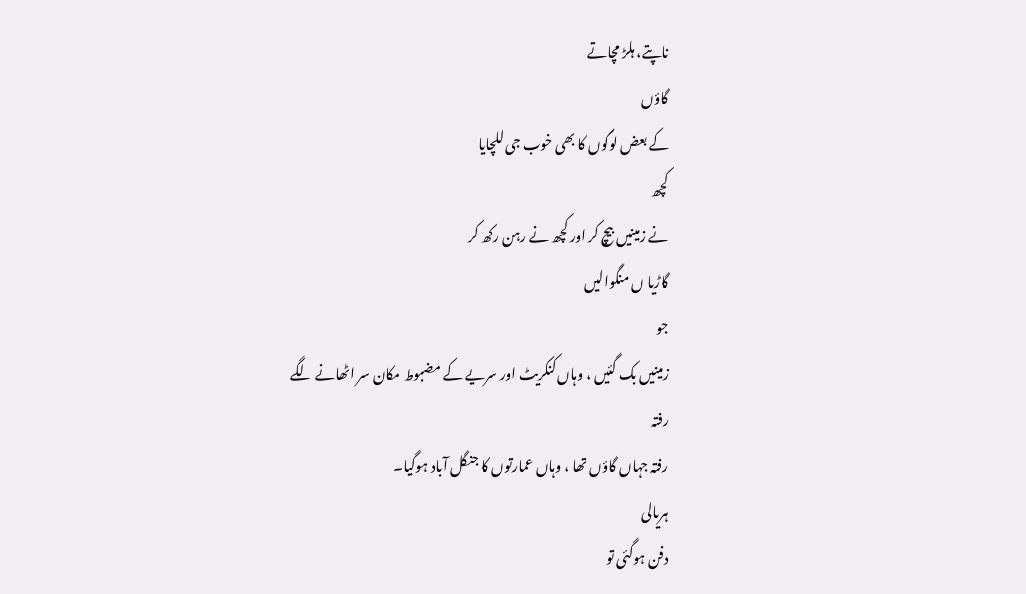ناپتے، ہلڑ مچاتے
گاؤں
کے بعض لوگوں کا بھی خوب جی للچایا
کچھ
نے زمینیں بیچ کر اور کچھ نے رہن رکھ کر
گاڑیا ں منگوالیں
جو
زمینیں بک گئیں ، وہاں کنکریٹ اور سریے کے مضبوط مکان سر اٹھانے لگے
رفتہ
رفتہ جہاں گاؤں تھا ، وہاں عمارتوں کا جنگل آباد ہوگیا۔
ہریالی
دفن ہوگئی تو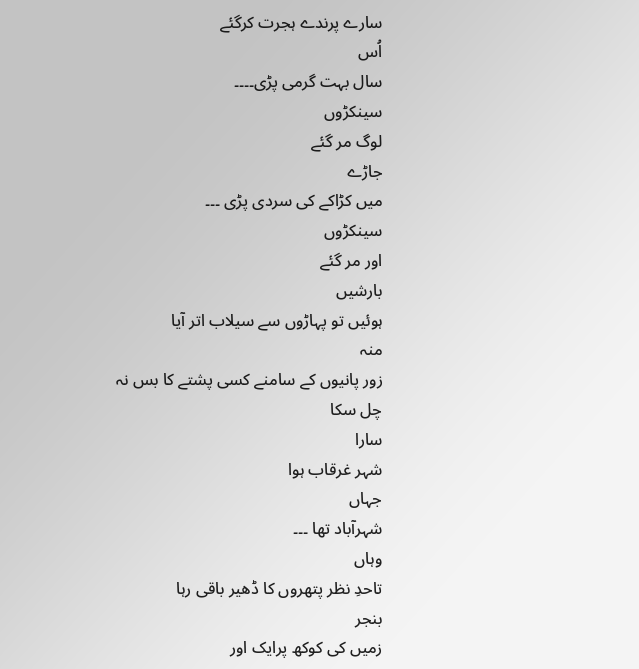سارے پرندے ہجرت کرگئے
اُس
سال بہت گرمی پڑی۔۔۔۔
سینکڑوں
لوگ مر گئے
جاڑے
میں کڑاکے کی سردی پڑی ۔۔۔
سینکڑوں
اور مر گئے
بارشیں
ہوئیں تو پہاڑوں سے سیلاب اتر آیا
منہ
زور پانیوں کے سامنے کسی پشتے کا بس نہ چل سکا
سارا
شہر غرقاب ہوا
جہاں
شہرآباد تھا ۔۔۔
وہاں
تاحدِ نظر پتھروں کا ڈھیر باقی رہا
بنجر
زمیں کی کوکھ پرایک اور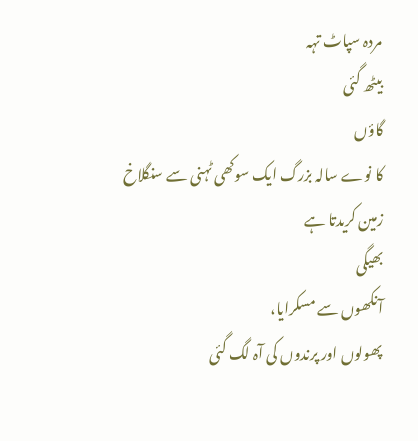مردہ سپاٹ تہہ
بیٹھ گئی
گاؤں
کا نوے سالہ بزرگ ایک سوکھی ٹہنی سے سنگلاخ
زمین کریدتا ہے
بھیگی
آنکھوں سے مسکرایا،
پھولوں اور پرندوں کی آہ لگ گئی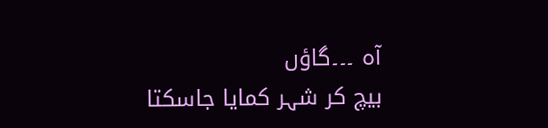آہ ۔۔۔گاؤں
بیچ کر شہر کمایا جاسکتا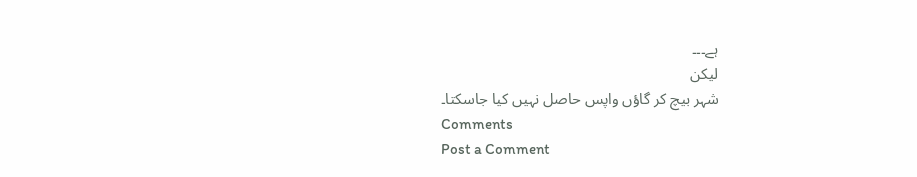ہے۔۔۔
لیکن
شہر بیچ کر گاؤں واپس حاصل نہیں کیا جاسکتا۔
Comments
Post a Comment